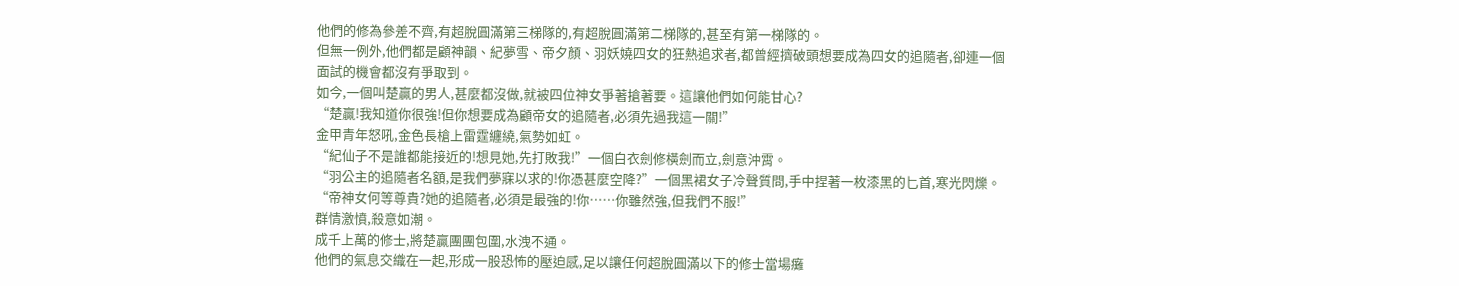他們的修為參差不齊,有超脫圓滿第三梯隊的,有超脫圓滿第二梯隊的,甚至有第一梯隊的。
但無一例外,他們都是顧神韻、紀夢雪、帝夕顏、羽妖嬈四女的狂熱追求者,都曾經擠破頭想要成為四女的追隨者,卻連一個面試的機會都沒有爭取到。
如今,一個叫楚贏的男人,甚麼都沒做,就被四位神女爭著搶著要。這讓他們如何能甘心?
“楚贏!我知道你很強!但你想要成為顧帝女的追隨者,必須先過我這一關!”
金甲青年怒吼,金色長槍上雷霆纏繞,氣勢如虹。
“紀仙子不是誰都能接近的!想見她,先打敗我!”一個白衣劍修橫劍而立,劍意沖霄。
“羽公主的追隨者名額,是我們夢寐以求的!你憑甚麼空降?”一個黑裙女子冷聲質問,手中捏著一枚漆黑的匕首,寒光閃爍。
“帝神女何等尊貴?她的追隨者,必須是最強的!你……你雖然強,但我們不服!”
群情激憤,殺意如潮。
成千上萬的修士,將楚贏團團包圍,水洩不通。
他們的氣息交織在一起,形成一股恐怖的壓迫感,足以讓任何超脫圓滿以下的修士當場癱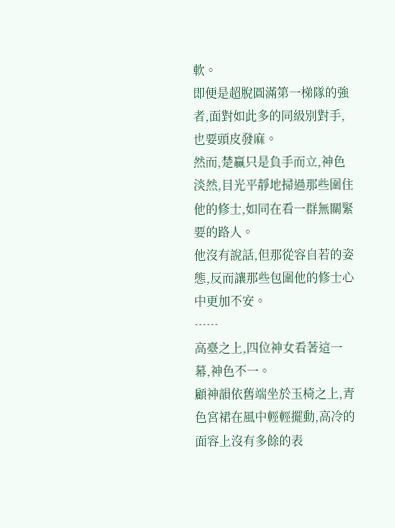軟。
即便是超脫圓滿第一梯隊的強者,面對如此多的同級別對手,也要頭皮發麻。
然而,楚贏只是負手而立,神色淡然,目光平靜地掃過那些圍住他的修士,如同在看一群無關緊要的路人。
他沒有說話,但那從容自若的姿態,反而讓那些包圍他的修士心中更加不安。
……
高臺之上,四位神女看著這一幕,神色不一。
顧神韻依舊端坐於玉椅之上,青色宮裙在風中輕輕擺動,高冷的面容上沒有多餘的表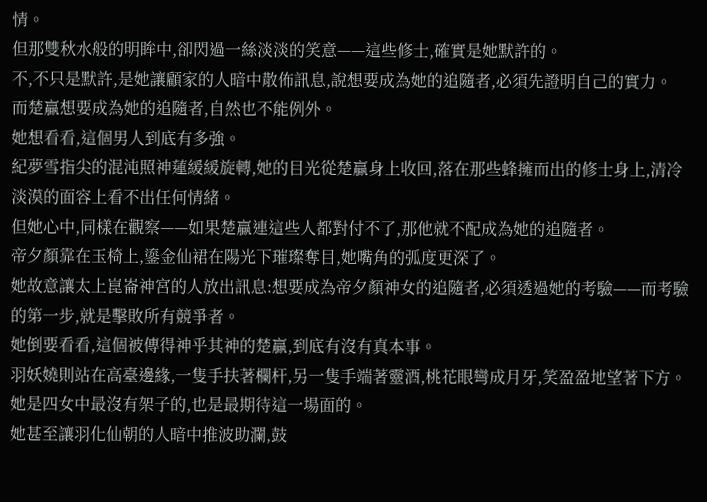情。
但那雙秋水般的明眸中,卻閃過一絲淡淡的笑意——這些修士,確實是她默許的。
不,不只是默許,是她讓顧家的人暗中散佈訊息,說想要成為她的追隨者,必須先證明自己的實力。
而楚贏想要成為她的追隨者,自然也不能例外。
她想看看,這個男人到底有多強。
紀夢雪指尖的混沌照神蓮緩緩旋轉,她的目光從楚贏身上收回,落在那些蜂擁而出的修士身上,清冷淡漠的面容上看不出任何情緒。
但她心中,同樣在觀察——如果楚贏連這些人都對付不了,那他就不配成為她的追隨者。
帝夕顏靠在玉椅上,鎏金仙裙在陽光下璀璨奪目,她嘴角的弧度更深了。
她故意讓太上崑崙神宮的人放出訊息:想要成為帝夕顏神女的追隨者,必須透過她的考驗——而考驗的第一步,就是擊敗所有競爭者。
她倒要看看,這個被傳得神乎其神的楚贏,到底有沒有真本事。
羽妖嬈則站在高臺邊緣,一隻手扶著欄杆,另一隻手端著靈酒,桃花眼彎成月牙,笑盈盈地望著下方。
她是四女中最沒有架子的,也是最期待這一場面的。
她甚至讓羽化仙朝的人暗中推波助瀾,鼓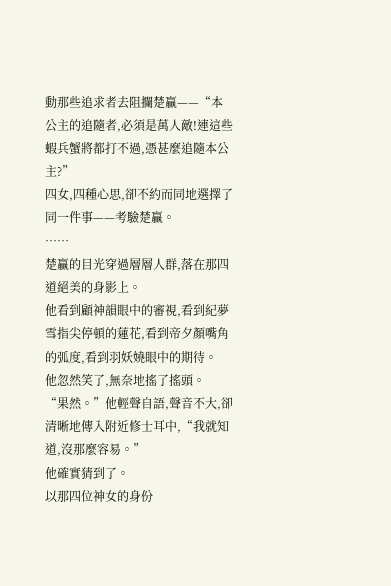動那些追求者去阻攔楚贏——“本公主的追隨者,必須是萬人敵!連這些蝦兵蟹將都打不過,憑甚麼追隨本公主?”
四女,四種心思,卻不約而同地選擇了同一件事——考驗楚贏。
……
楚贏的目光穿過層層人群,落在那四道絕美的身影上。
他看到顧神韻眼中的審視,看到紀夢雪指尖停頓的蓮花,看到帝夕顏嘴角的弧度,看到羽妖嬈眼中的期待。
他忽然笑了,無奈地搖了搖頭。
“果然。”他輕聲自語,聲音不大,卻清晰地傳入附近修士耳中,“我就知道,沒那麼容易。”
他確實猜到了。
以那四位神女的身份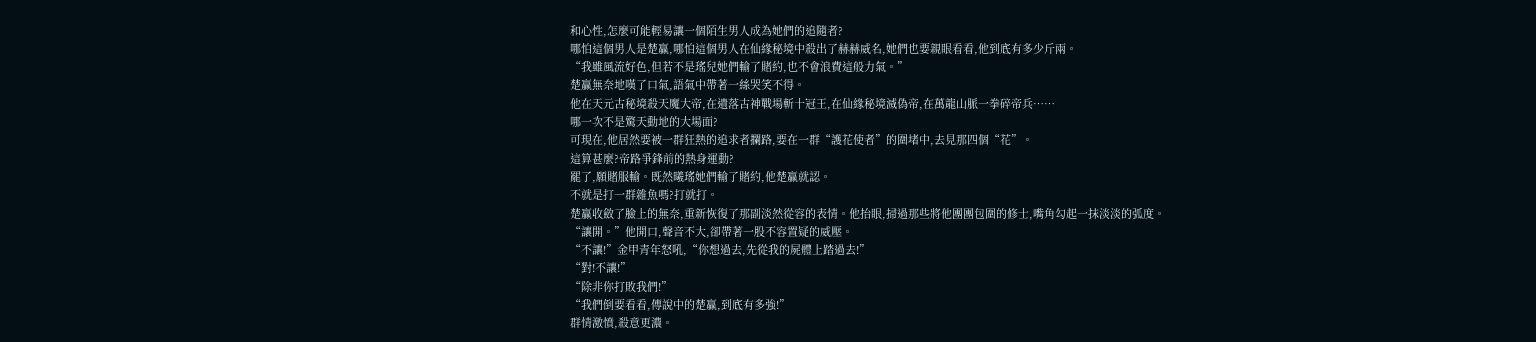和心性,怎麼可能輕易讓一個陌生男人成為她們的追隨者?
哪怕這個男人是楚贏,哪怕這個男人在仙緣秘境中殺出了赫赫威名,她們也要親眼看看,他到底有多少斤兩。
“我雖風流好色,但若不是瑤兒她們輸了賭約,也不會浪費這般力氣。”
楚贏無奈地嘆了口氣,語氣中帶著一絲哭笑不得。
他在天元古秘境殺天魔大帝,在遺落古神戰場斬十冠王,在仙緣秘境滅偽帝,在萬龍山脈一拳碎帝兵……
哪一次不是驚天動地的大場面?
可現在,他居然要被一群狂熱的追求者攔路,要在一群“護花使者”的圍堵中,去見那四個“花”。
這算甚麼?帝路爭鋒前的熱身運動?
罷了,願賭服輸。既然曦瑤她們輸了賭約,他楚贏就認。
不就是打一群雜魚嗎?打就打。
楚贏收斂了臉上的無奈,重新恢復了那副淡然從容的表情。他抬眼,掃過那些將他團團包圍的修士,嘴角勾起一抹淡淡的弧度。
“讓開。”他開口,聲音不大,卻帶著一股不容置疑的威壓。
“不讓!”金甲青年怒吼,“你想過去,先從我的屍體上踏過去!”
“對!不讓!”
“除非你打敗我們!”
“我們倒要看看,傳說中的楚贏,到底有多強!”
群情激憤,殺意更濃。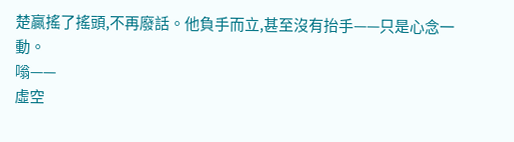楚贏搖了搖頭,不再廢話。他負手而立,甚至沒有抬手——只是心念一動。
嗡——
虛空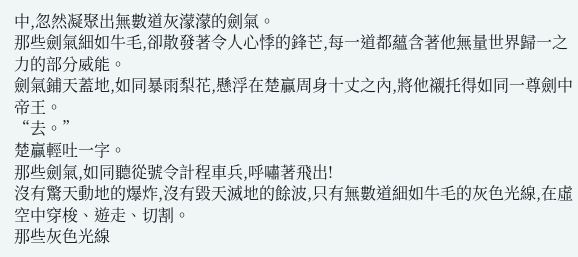中,忽然凝聚出無數道灰濛濛的劍氣。
那些劍氣細如牛毛,卻散發著令人心悸的鋒芒,每一道都蘊含著他無量世界歸一之力的部分威能。
劍氣鋪天蓋地,如同暴雨梨花,懸浮在楚贏周身十丈之內,將他襯托得如同一尊劍中帝王。
“去。”
楚贏輕吐一字。
那些劍氣,如同聽從號令計程車兵,呼嘯著飛出!
沒有驚天動地的爆炸,沒有毀天滅地的餘波,只有無數道細如牛毛的灰色光線,在虛空中穿梭、遊走、切割。
那些灰色光線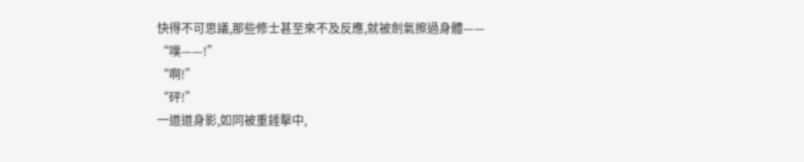快得不可思議,那些修士甚至來不及反應,就被劍氣擦過身體——
“噗——!”
“啊!”
“砰!”
一道道身影,如同被重錘擊中,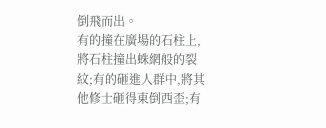倒飛而出。
有的撞在廣場的石柱上,將石柱撞出蛛網般的裂紋;有的砸進人群中,將其他修士砸得東倒西歪;有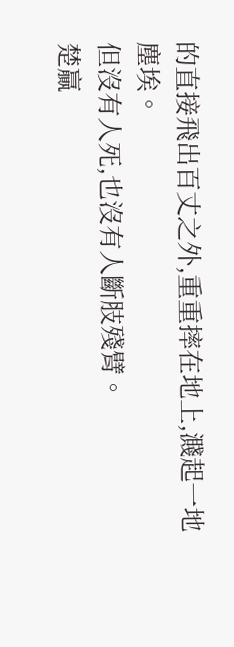的直接飛出百丈之外,重重摔在地上,濺起一地塵埃。
但沒有人死,也沒有人斷肢殘臂。
楚贏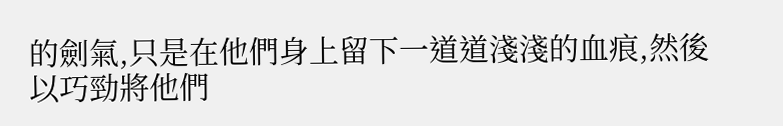的劍氣,只是在他們身上留下一道道淺淺的血痕,然後以巧勁將他們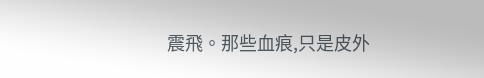震飛。那些血痕,只是皮外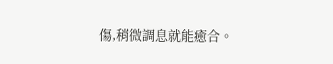傷,稍微調息就能癒合。